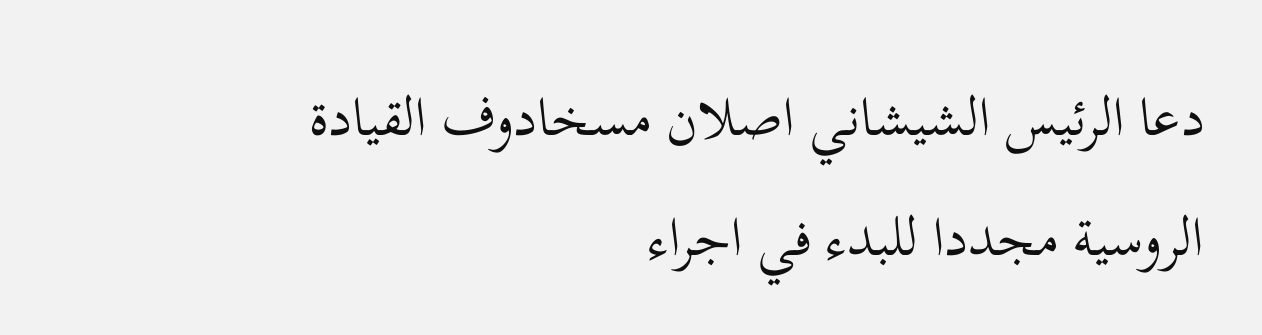دعا الرئيس الشيشاني اصلان مسخادوف القيادة الروسية مجددا للبدء في اجراء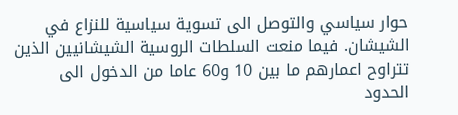حوار سياسي والتوصل الى تسوية سياسية للنزاع في الشيشان. فيما منعت السلطات الروسية الشيشانيين الذين تتراوح اعمارهم ما بين 10 و60 عاما من الدخول الى الحدود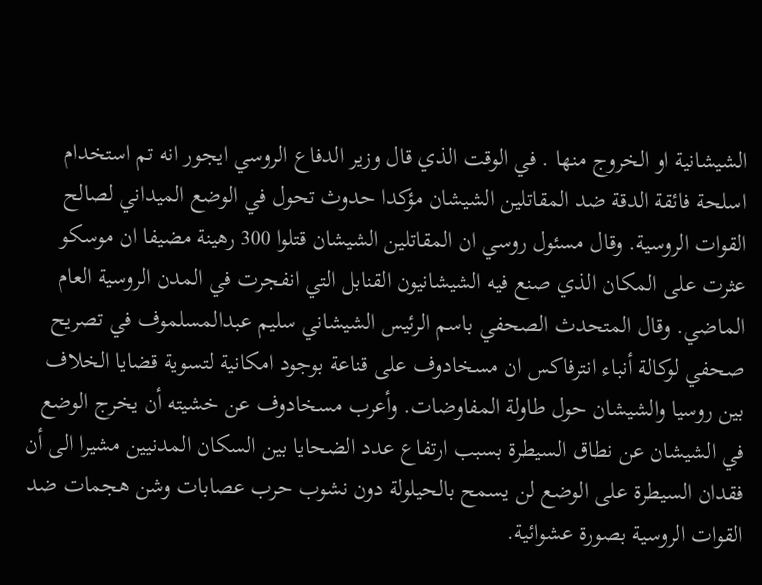الشيشانية او الخروج منها . في الوقت الذي قال وزير الدفاع الروسي ايجور انه تم استخدام اسلحة فائقة الدقة ضد المقاتلين الشيشان مؤكدا حدوث تحول في الوضع الميداني لصالح القوات الروسية. وقال مسئول روسي ان المقاتلين الشيشان قتلوا 300 رهينة مضيفا ان موسكو عثرت على المكان الذي صنع فيه الشيشانيون القنابل التي انفجرت في المدن الروسية العام الماضي. وقال المتحدث الصحفي باسم الرئيس الشيشاني سليم عبدالمسلموف في تصريح صحفي لوكالة أنباء انترفاكس ان مسخادوف على قناعة بوجود امكانية لتسوية قضايا الخلاف بين روسيا والشيشان حول طاولة المفاوضات. وأعرب مسخادوف عن خشيته أن يخرج الوضع في الشيشان عن نطاق السيطرة بسبب ارتفاع عدد الضحايا بين السكان المدنيين مشيرا الى أن فقدان السيطرة على الوضع لن يسمح بالحيلولة دون نشوب حرب عصابات وشن هجمات ضد القوات الروسية بصورة عشوائية.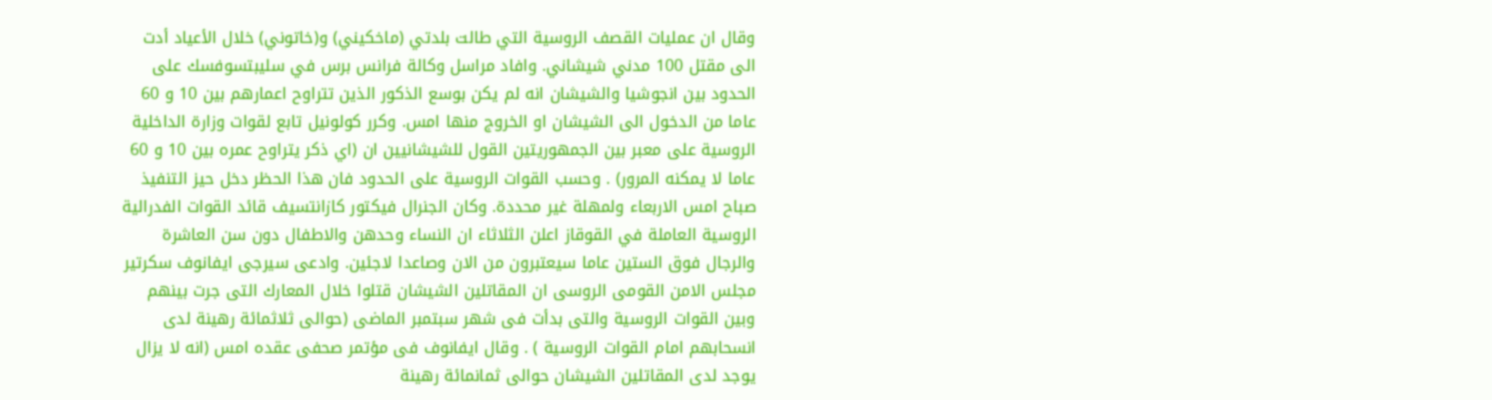وقال ان عمليات القصف الروسية التي طالت بلدتي (ماخكيني) و(خاتوني) خلال الأعياد أدت الى مقتل 100 مدني شيشاني. وافاد مراسل وكالة فرانس برس في سليبتسوفسك على الحدود بين انجوشيا والشيشان انه لم يكن بوسع الذكور الذين تتراوح اعمارهم بين 10 و 60 عاما من الدخول الى الشيشان او الخروج منها امس. وكرر كولونيل تابع لقوات وزارة الداخلية الروسية على معبر بين الجمهوريتين القول للشيشانيين ان (اي ذكر يتراوح عمره بين 10 و 60 عاما لا يمكنه المرور) . وحسب القوات الروسية على الحدود فان هذا الحظر دخل حيز التنفيذ صباح امس الاربعاء ولمهلة غير محددة. وكان الجنرال فيكتور كازانتسيف قائد القوات الفدرالية الروسية العاملة في القوقاز اعلن الثلاثاء ان النساء وحدهن والاطفال دون سن العاشرة والرجال فوق الستين عاما سيعتبرون من الان وصاعدا لاجئين. وادعى سيرجى ايفانوف سكرتير مجلس الامن القومى الروسى ان المقاتلين الشيشان قتلوا خلال المعارك التى جرت بينهم وبين القوات الروسية والتى بدأت فى شهر سبتمبر الماضى (حوالى ثلاثمائة رهينة لدى انسحابهم امام القوات الروسية ) . وقال ايفانوف فى مؤتمر صحفى عقده امس (انه لا يزال يوجد لدى المقاتلين الشيشان حوالى ثمانمائة رهينة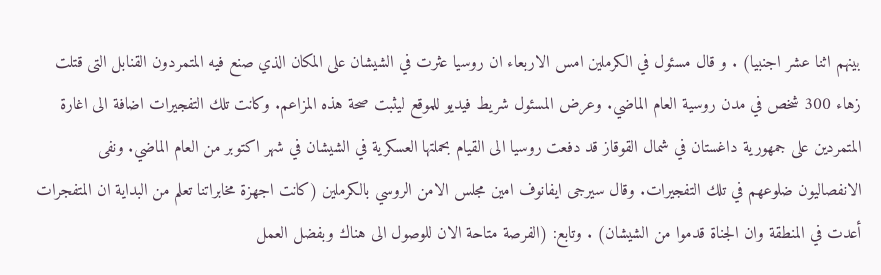بينهم اثنا عشر اجنبيا) . و قال مسئول في الكرملين امس الاربعاء ان روسيا عثرت في الشيشان على المكان الذي صنع فيه المتمردون القنابل التى قتلت زهاء 300 شخص في مدن روسية العام الماضي. وعرض المسئول شريط فيديو للموقع ليثبت صحة هذه المزاعم. وكانت تلك التفجيرات اضافة الى اغارة المتمردين على جمهورية داغستان في شمال القوقاز قد دفعت روسيا الى القيام بحملتها العسكرية في الشيشان في شهر اكتوبر من العام الماضي. ونفى الانفصاليون ضلوعهم في تلك التفجيرات. وقال سيرجى ايفانوف امين مجلس الامن الروسي بالكرملين (كانت اجهزة مخابراتنا تعلم من البداية ان المتفجرات أعدت في المنطقة وان الجناة قدموا من الشيشان) . وتابع: (الفرصة متاحة الان للوصول الى هناك وبفضل العمل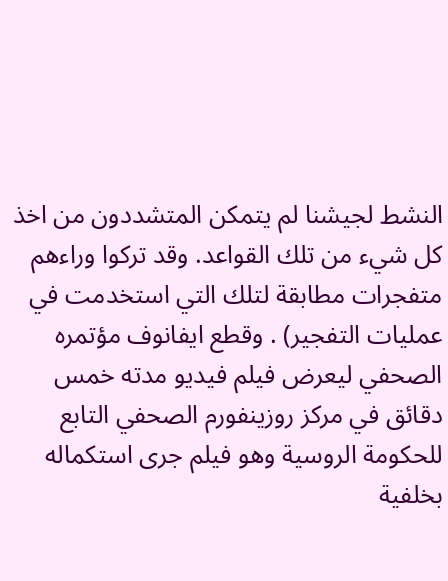النشط لجيشنا لم يتمكن المتشددون من اخذ كل شيء من تلك القواعد. وقد تركوا وراءهم متفجرات مطابقة لتلك التي استخدمت في عمليات التفجير) . وقطع ايفانوف مؤتمره الصحفي ليعرض فيلم فيديو مدته خمس دقائق في مركز روزينفورم الصحفي التابع للحكومة الروسية وهو فيلم جرى استكماله بخلفية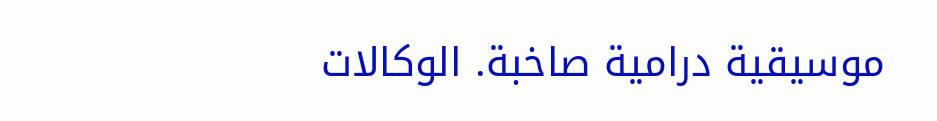موسيقية درامية صاخبة. الوكالات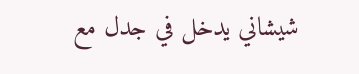شيشاني يدخل في جدل مع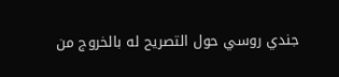جندي روسي حول التصريح له بالخروج من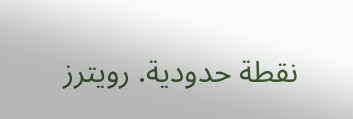نقطة حدودية. رويترز